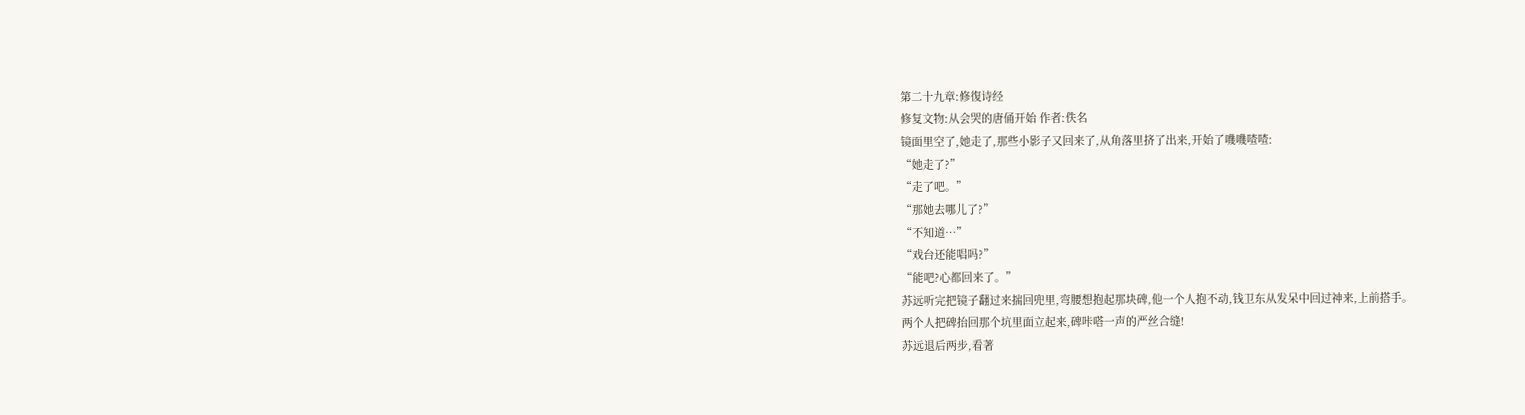第二十九章:修復诗经
修复文物:从会哭的唐俑开始 作者:佚名
镜面里空了,她走了,那些小影子又回来了,从角落里挤了出来,开始了嘰嘰喳喳:
“她走了?”
“走了吧。”
“那她去哪儿了?”
“不知道…”
“戏台还能唱吗?”
“能吧?心都回来了。”
苏远听完把镜子翻过来揣回兜里,弯腰想抱起那块碑,他一个人抱不动,钱卫东从发呆中回过神来,上前搭手。
两个人把碑抬回那个坑里面立起来,碑咔嗒一声的严丝合缝!
苏远退后两步,看著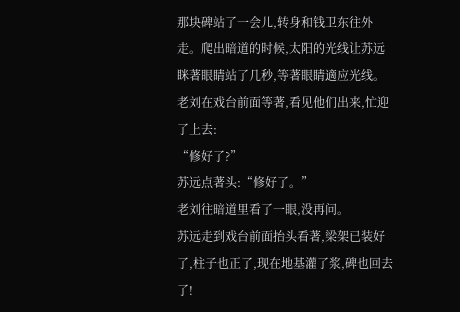那块碑站了一会儿,转身和钱卫东往外走。爬出暗道的时候,太阳的光线让苏远眯著眼睛站了几秒,等著眼睛適应光线。
老刘在戏台前面等著,看见他们出来,忙迎了上去:
“修好了?”
苏远点著头:“修好了。”
老刘往暗道里看了一眼,没再问。
苏远走到戏台前面抬头看著,梁架已装好了,柱子也正了,现在地基灌了浆,碑也回去了!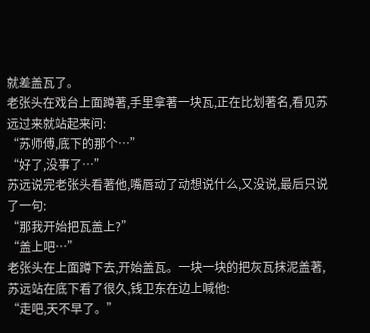就差盖瓦了。
老张头在戏台上面蹲著,手里拿著一块瓦,正在比划著名,看见苏远过来就站起来问:
“苏师傅,底下的那个…”
“好了,没事了…”
苏远说完老张头看著他,嘴唇动了动想说什么,又没说,最后只说了一句:
“那我开始把瓦盖上?”
“盖上吧…”
老张头在上面蹲下去,开始盖瓦。一块一块的把灰瓦抹泥盖著,苏远站在底下看了很久,钱卫东在边上喊他:
“走吧,天不早了。”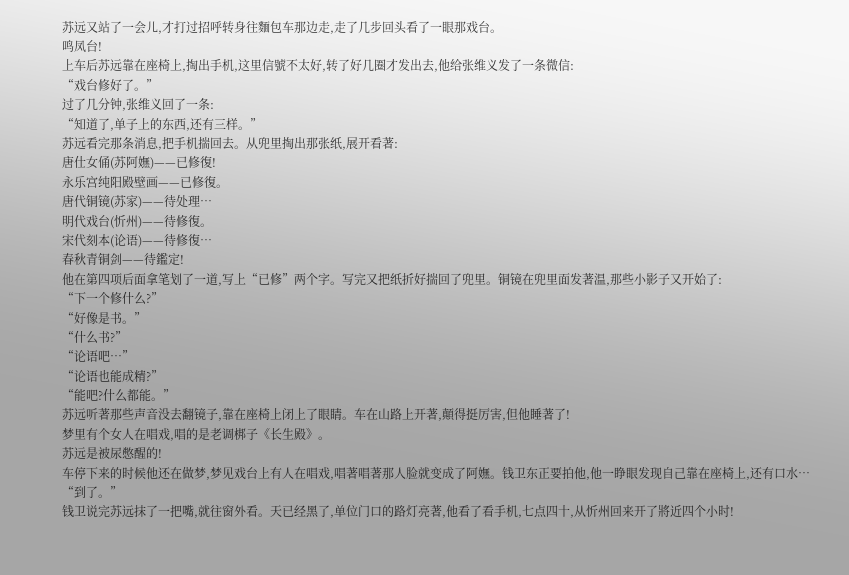苏远又站了一会儿,才打过招呼转身往麵包车那边走,走了几步回头看了一眼那戏台。
鸣凤台!
上车后苏远靠在座椅上,掏出手机,这里信號不太好,转了好几圈才发出去,他给张维义发了一条微信:
“戏台修好了。”
过了几分钟,张维义回了一条:
“知道了,单子上的东西,还有三样。”
苏远看完那条消息,把手机揣回去。从兜里掏出那张纸,展开看著:
唐仕女俑(苏阿嫵)——已修復!
永乐宫纯阳殿壁画——已修復。
唐代铜镜(苏家)——待处理…
明代戏台(忻州)——待修復。
宋代刻本(论语)——待修復…
春秋青铜剑——待鑑定!
他在第四项后面拿笔划了一道,写上“已修”两个字。写完又把纸折好揣回了兜里。铜镜在兜里面发著温,那些小影子又开始了:
“下一个修什么?”
“好像是书。”
“什么书?”
“论语吧…”
“论语也能成精?”
“能吧?什么都能。”
苏远听著那些声音没去翻镜子,靠在座椅上闭上了眼睛。车在山路上开著,顛得挺厉害,但他睡著了!
梦里有个女人在唱戏,唱的是老调梆子《长生殿》。
苏远是被尿憋醒的!
车停下来的时候他还在做梦,梦见戏台上有人在唱戏,唱著唱著那人脸就变成了阿嫵。钱卫东正要拍他,他一睁眼发现自己靠在座椅上,还有口水…
“到了。”
钱卫说完苏远抹了一把嘴,就往窗外看。天已经黑了,单位门口的路灯亮著,他看了看手机,七点四十,从忻州回来开了將近四个小时!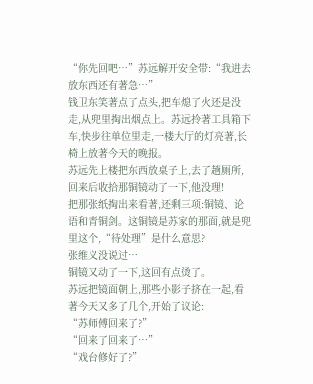“你先回吧…”苏远解开安全带:“我进去放东西还有著急…”
钱卫东笑著点了点头,把车熄了火还是没走,从兜里掏出烟点上。苏远拎著工具箱下车,快步往单位里走,一楼大厅的灯亮著,长椅上放著今天的晚报。
苏远先上楼把东西放桌子上,去了趟厕所,回来后收拾那铜镜动了一下,他没理!
把那张纸掏出来看著,还剩三项:铜镜、论语和青铜剑。这铜镜是苏家的那面,就是兜里这个,“待处理”是什么意思?
张维义没说过…
铜镜又动了一下,这回有点烫了。
苏远把镜面朝上,那些小影子挤在一起,看著今天又多了几个,开始了议论:
“苏师傅回来了?”
“回来了回来了…”
“戏台修好了?”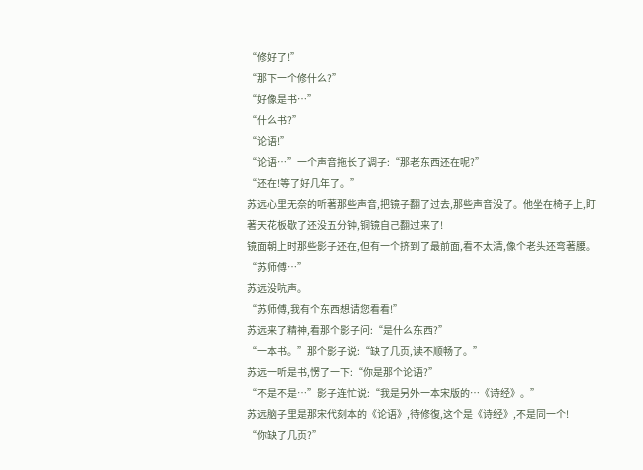“修好了!”
“那下一个修什么?”
“好像是书…”
“什么书?”
“论语!”
“论语…”一个声音拖长了调子:“那老东西还在呢?”
“还在!等了好几年了。”
苏远心里无奈的听著那些声音,把镜子翻了过去,那些声音没了。他坐在椅子上,盯著天花板歇了还没五分钟,铜镜自己翻过来了!
镜面朝上时那些影子还在,但有一个挤到了最前面,看不太清,像个老头还弯著腰。
“苏师傅…”
苏远没吭声。
“苏师傅,我有个东西想请您看看!”
苏远来了精神,看那个影子问:“是什么东西?”
“一本书。”那个影子说:“缺了几页,读不顺畅了。”
苏远一听是书,愣了一下:“你是那个论语?”
“不是不是…”影子连忙说:“我是另外一本宋版的…《诗经》。”
苏远脑子里是那宋代刻本的《论语》,待修復,这个是《诗经》,不是同一个!
“你缺了几页?”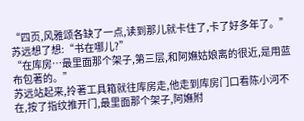“四页,风雅颂各缺了一点,读到那儿就卡住了,卡了好多年了。”
苏远想了想:“书在哪儿?”
“在库房…最里面那个架子,第三层,和阿嫵姑娘离的很近,是用蓝布包著的。”
苏远站起来,拎著工具箱就往库房走,他走到库房门口看陈小河不在,按了指纹推开门,最里面那个架子,阿嫵附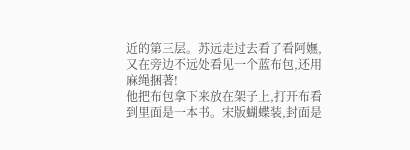近的第三层。苏远走过去看了看阿嫵,又在旁边不远处看见一个蓝布包,还用麻绳捆著!
他把布包拿下来放在架子上,打开布看到里面是一本书。宋版蝴蝶装,封面是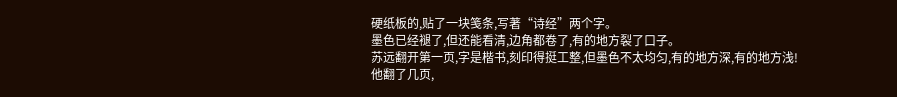硬纸板的,贴了一块笺条,写著“诗经”两个字。
墨色已经褪了,但还能看清,边角都卷了,有的地方裂了口子。
苏远翻开第一页,字是楷书,刻印得挺工整,但墨色不太均匀,有的地方深,有的地方浅!
他翻了几页,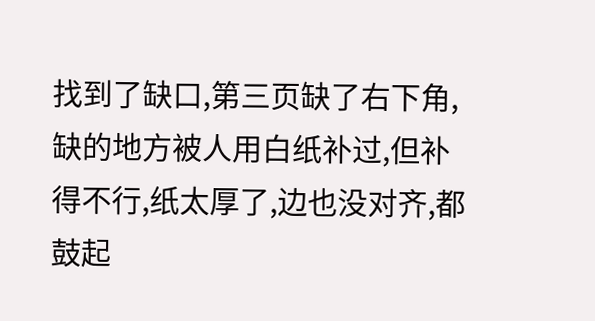找到了缺口,第三页缺了右下角,缺的地方被人用白纸补过,但补得不行,纸太厚了,边也没对齐,都鼓起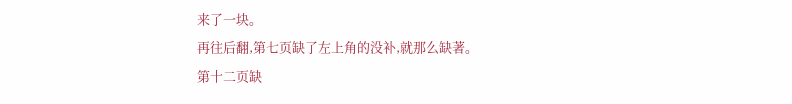来了一块。
再往后翻,第七页缺了左上角的没补,就那么缺著。
第十二页缺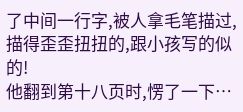了中间一行字,被人拿毛笔描过,描得歪歪扭扭的,跟小孩写的似的!
他翻到第十八页时,愣了一下…